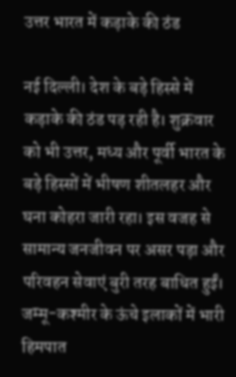उत्तर भारत में कड़ाके की ठंड

नई दिल्ली। देश के बड़े हिस्से में कड़ाके की ठंड पड़ रही है। शुक्रवार को भी उत्तर, मध्य और पूर्वी भारत के बड़े हिस्सों में भीषण शीतलहर और घना कोहरा जारी रहा। इस वजह से सामान्य जनजीवन पर असर पड़ा और परिवहन सेवाएं बुरी तरह बाधित हुईं। जम्मू-कश्मीर के ऊंचे इलाकों में भारी हिमपात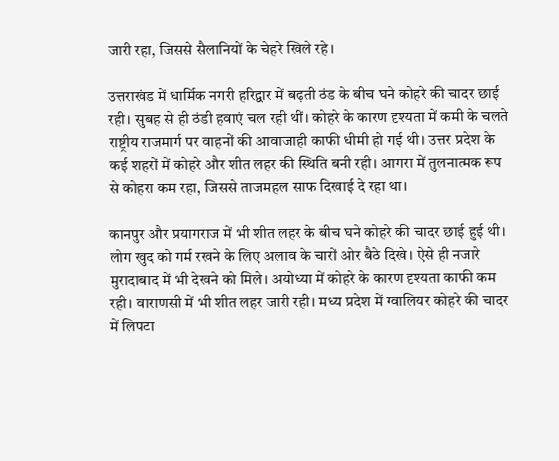जारी रहा, जिससे सैलानियों के चेहरे खिले रहे।

उत्तराखंड में धार्मिक नगरी हरिद्वार में बढ़ती ठंड के बीच घने कोहरे की चादर छाई रही। सुबह से ही ठंडी हवाएं चल रही थीं। कोहरे के कारण दृश्यता में कमी के चलते राष्ट्रीय राजमार्ग पर वाहनों की आवाजाही काफी धीमी हो गई थी। उत्तर प्रदेश के कई शहरों में कोहरे और शीत लहर की स्थिति बनी रही। आगरा में तुलनात्मक रूप से कोहरा कम रहा, जिससे ताजमहल साफ दिखाई दे रहा था।

कानपुर और प्रयागराज में भी शीत लहर के बीच घने कोहरे की चादर छाई हुई थी। लोग खुद को गर्म रखने के लिए अलाव के चारों ओर बैठे दिखे। ऐसे ही नजारे मुरादाबाद में भी देखने को मिले। अयोध्या में कोहरे के कारण दृश्यता काफी कम रही। वाराणसी में भी शीत लहर जारी रही। मध्य प्रदेश में ग्वालियर कोहरे की चादर में लिपटा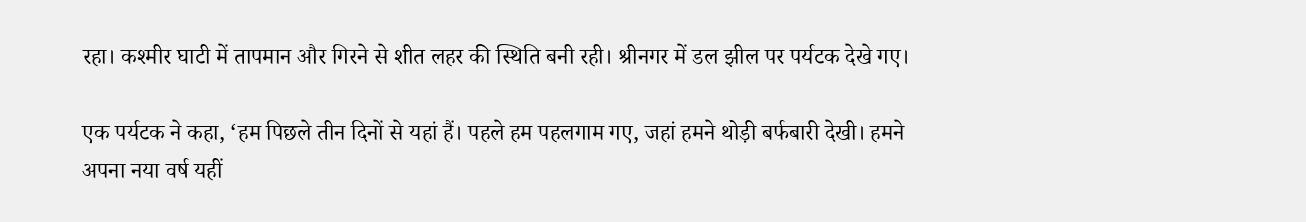रहा। कश्मीर घाटी में तापमान और गिरने से शीत लहर की स्थिति बनी रही। श्रीनगर में डल झील पर पर्यटक देखे गए।

एक पर्यटक ने कहा, ‘हम पिछले तीन दिनों से यहां हैं। पहले हम पहलगाम गए, जहां हमने थोड़ी बर्फबारी देखी। हमने अपना नया वर्ष यहीं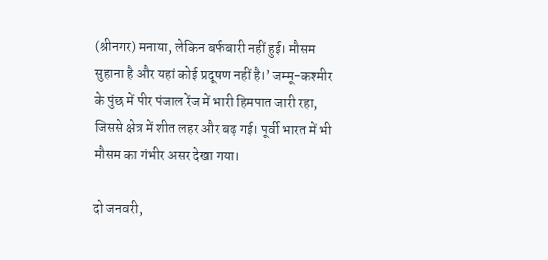(श्रीनगर) मनाया, लेकिन बर्फबारी नहीं हुई। मौसम सुहाना है और यहां कोई प्रदूषण नहीं है।’ जम्मू-कश्मीर के पुंछ में पीर पंजाल रेंज में भारी हिमपात जारी रहा, जिससे क्षेत्र में शीत लहर और बढ़ गई। पूर्वी भारत में भी मौसम का गंभीर असर देखा गया।

दो जनवरी,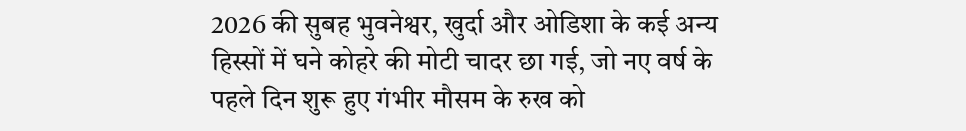2026 की सुबह भुवनेश्वर, खुर्दा और ओडिशा के कई अन्य हिस्सों में घने कोहरे की मोटी चादर छा गई, जो नए वर्ष के पहले दिन शुरू हुए गंभीर मौसम के रुख को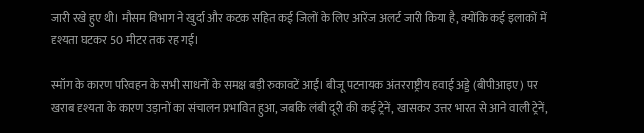जारी रखे हुए थी। मौसम विभाग ने खुर्दा और कटक सहित कई जिलों के लिए आरेंज अलर्ट जारी किया है, क्योंकि कई इलाकों में दृश्यता घटकर 50 मीटर तक रह गई।

स्मॉग के कारण परिवहन के सभी साधनों के समक्ष बड़ी रुकावटें आईं। बीजू पटनायक अंतरराष्ट्रीय हवाई अड्डे (बीपीआइए) पर खराब दृश्यता के कारण उड़ानों का संचालन प्रभावित हुआ, जबकि लंबी दूरी की कई ट्रेनें, खासकर उत्तर भारत से आने वाली ट्रेनें,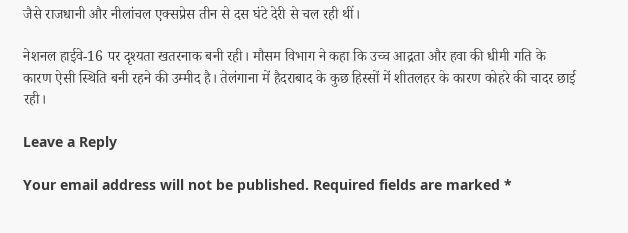जैसे राजधानी और नीलांचल एक्सप्रेस तीन से दस घंटे देरी से चल रही थीं।

नेशनल हाईवे-16 पर दृश्यता खतरनाक बनी रही। मौसम विभाग ने कहा कि उच्च आद्रता और हवा की धीमी गति के कारण ऐसी स्थिति बनी रहने की उम्मीद है। तेलंगाना में हैदराबाद के कुछ हिस्सों में शीतलहर के कारण कोहरे की चादर छाई रही।

Leave a Reply

Your email address will not be published. Required fields are marked *